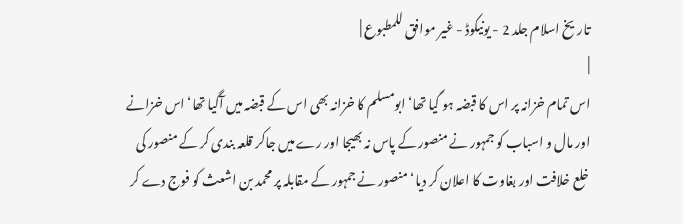تاریخ اسلام جلد 2 - یونیکوڈ - غیر موافق للمطبوع |
|
اس تمام خزانہ پر اس کا قبضہ ہو گیا تھا‘ ابومسلم کا خزانہ بھی اس کے قبضہ میں آگیا تھا‘ اس خزانے اور مال و اسباب کو جمہور نے منصور کے پاس نہ بھیجا اور رے میں جاکر قلعہ بندی کر کے منصور کی خلع خلافت اور بغاوت کا اعلان کر دیا‘ منصور نے جمہور کے مقابلہ پر محمد بن اشعث کو فوج دے کر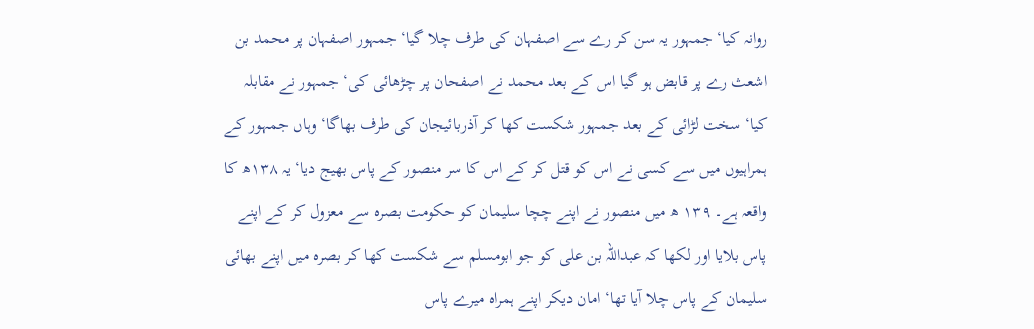روانہ کیا‘ جمہور یہ سن کر رے سے اصفہان کی طرف چلا گیا‘ جمہور اصفہان پر محمد بن اشعث رے پر قابض ہو گیا اس کے بعد محمد نے اصفحان پر چڑھائی کی‘ جمہور نے مقابلہ کیا‘ سخت لڑائی کے بعد جمہور شکست کھا کر آذربائیجان کی طرف بھاگا‘ وہاں جمہور کے ہمراہیوں میں سے کسی نے اس کو قتل کر کے اس کا سر منصور کے پاس بھیج دیا‘ یہ ۱۳۸ھ کا واقعہ ہے۔ ۱۳۹ ھ میں منصور نے اپنے چچا سلیمان کو حکومت بصرہ سے معزول کر کے اپنے پاس بلایا اور لکھا کہ عبداللہ بن علی کو جو ابومسلم سے شکست کھا کر بصرہ میں اپنے بھائی سلیمان کے پاس چلا آیا تھا‘ امان دیکر اپنے ہمراہ میرے پاس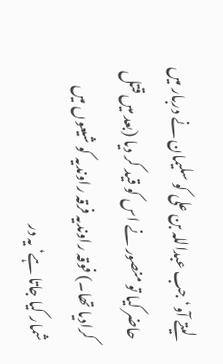لیتے آو‘ جب عبداللہ بن علی کو سلیمان نے دربار میں حاضر کیا تو منصور نے اس کو قید کر دیا (بعد میں قتل کرادیا تھا۔) فوقہ راوندیہ فرقہ راوندیہ کو شیعوں میں شمار کیا جاتا ہے‘ یہ در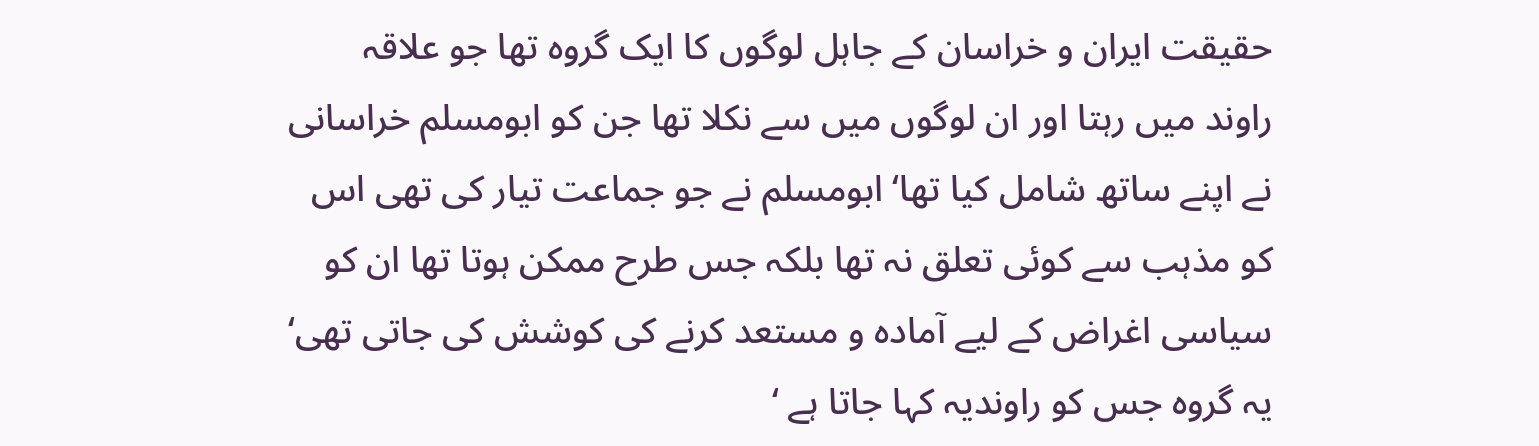حقیقت ایران و خراسان کے جاہل لوگوں کا ایک گروہ تھا جو علاقہ راوند میں رہتا اور ان لوگوں میں سے نکلا تھا جن کو ابومسلم خراسانی نے اپنے ساتھ شامل کیا تھا‘ ابومسلم نے جو جماعت تیار کی تھی اس کو مذہب سے کوئی تعلق نہ تھا بلکہ جس طرح ممکن ہوتا تھا ان کو سیاسی اغراض کے لیے آمادہ و مستعد کرنے کی کوشش کی جاتی تھی‘ یہ گروہ جس کو راوندیہ کہا جاتا ہے ‘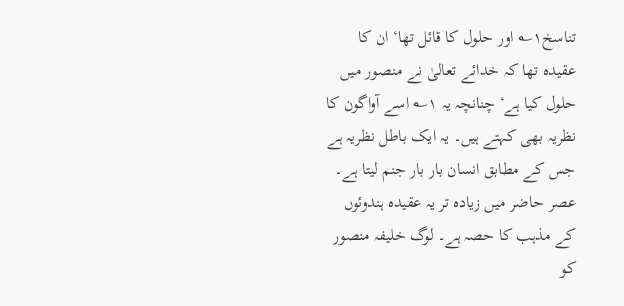تناسخ۱؎ اور حلول کا قائل تھا‘ ان کا عقیدہ تھا کہ خدائے تعالیٰ نے منصور میں حلول کیا ہے‘ چنانچہ یہ ۱؎ اسے آواگون کا نظریہ بھی کہتے ہیں۔ یہ ایک باطل نظریہ ہے جس کے مطابق انسان بار بار جنم لیتا ہے۔ عصر حاضر میں زیادہ تر یہ عقیدہ ہندوئوں کے مذہب کا حصہ ہے۔ لوگ خلیفہ منصور کو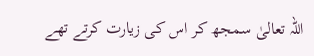اللہ تعالیٰ سمجھ کر اس کی زیارت کرتے تھے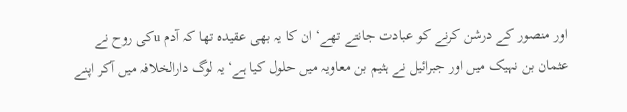اور منصور کے درشن کرنے کو عبادت جانتے تھے‘ ان کا یہ بھی عقیدہ تھا کہ آدم uکی روح نے عثمان بن نہیک میں اور جبرائیل نے ہثیم بن معاویہ میں حلول کیا ہے‘ یہ لوگ دارالخلافہ میں آکر اپنے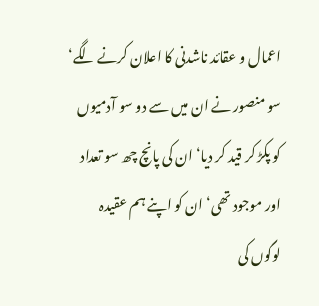اعمال و عقائد ناشدنی کا اعلان کرنے لگے‘ سو منصور نے ان میں سے دو سو آدمیوں کو پکڑ کر قید کر دیا‘ ان کی پانچ چھ سو تعداد اور موجود تھی‘ ان کو اپنے ہم عقیدہ لوگوں کی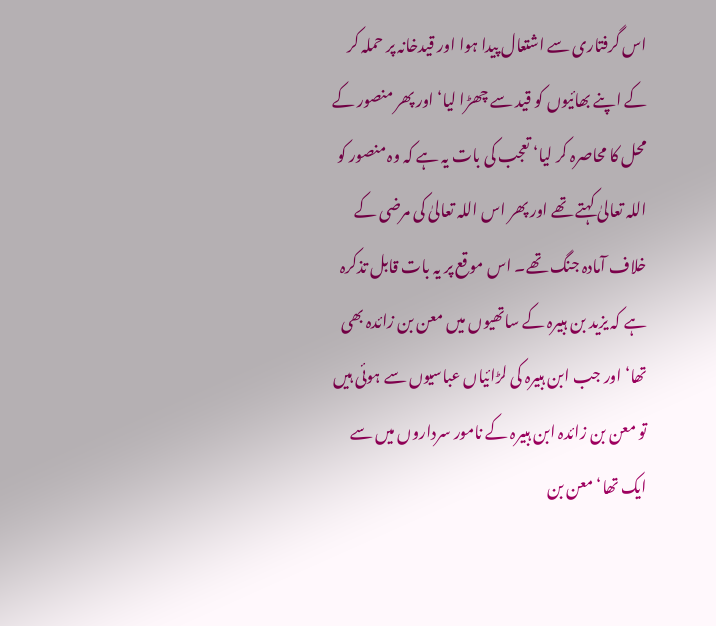اس گرفتاری سے اشتعال پیدا ہوا اور قیدخانہ پر حملہ کر کے اپنے بھائیوں کو قید سے چھڑا لیا‘ اور پھر منصور کے محل کا محاصرہ کر لیا‘ تعجب کی بات یہ ہے کہ وہ منصور کو اللہ تعالیٰ کہتے تھے اور پھر اس اللہ تعالیٰ کی مرضی کے خلاف آمادہ جنگ تھے۔ اس موقع پر یہ بات قابل تذکرہ ہے کہ یزید بن ہبیرہ کے ساتھیوں میں معن بن زائدہ بھی تھا‘ اور جب ابن ہبیرہ کی لڑائیاں عباسیوں سے ہوئی ہیں تو معن بن زائدہ ابن ہبیرہ کے نامور سرداروں میں سے ایک تھا‘ معن بن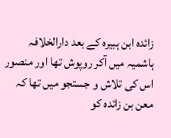زائدہ ابن ہبیرہ کے بعد دارالخلافہ ہاشمیہ میں آکر روپوش تھا اور منصور اس کی تلاش و جستجو میں تھا کہ معن بن زائدہ کو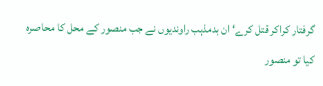گرفتار کراکر قتل کرے‘ ان بدمذہب راوندیوں نے جب منصور کے محل کا محاصرہ کیا تو منصور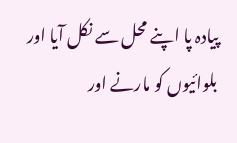پیادہ پا اپنے محل سے نکل آیا اور بلوائیوں کو مارنے اور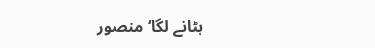ہٹانے لگا‘ منصور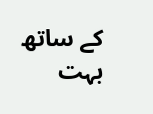کے ساتھ بہت